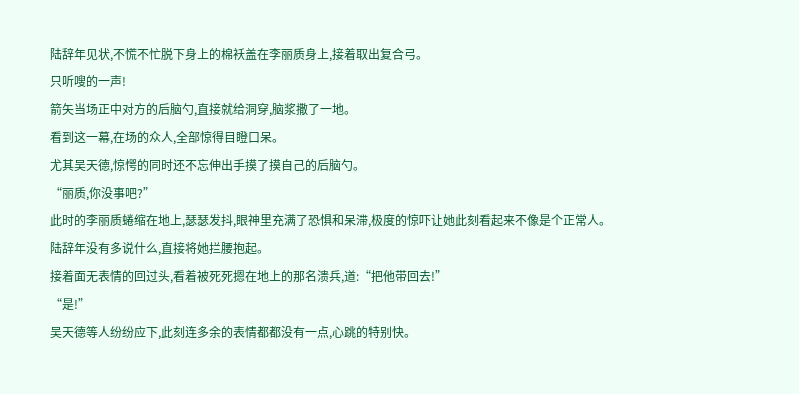陆辞年见状,不慌不忙脱下身上的棉袄盖在李丽质身上,接着取出复合弓。
只听嗖的一声!
箭矢当场正中对方的后脑勺,直接就给洞穿,脑浆撒了一地。
看到这一幕,在场的众人,全部惊得目瞪口呆。
尤其吴天德,惊愕的同时还不忘伸出手摸了摸自己的后脑勺。
“丽质,你没事吧?”
此时的李丽质蜷缩在地上,瑟瑟发抖,眼神里充满了恐惧和呆滞,极度的惊吓让她此刻看起来不像是个正常人。
陆辞年没有多说什么,直接将她拦腰抱起。
接着面无表情的回过头,看着被死死摁在地上的那名溃兵,道:“把他带回去!”
“是!”
吴天德等人纷纷应下,此刻连多余的表情都都没有一点,心跳的特别快。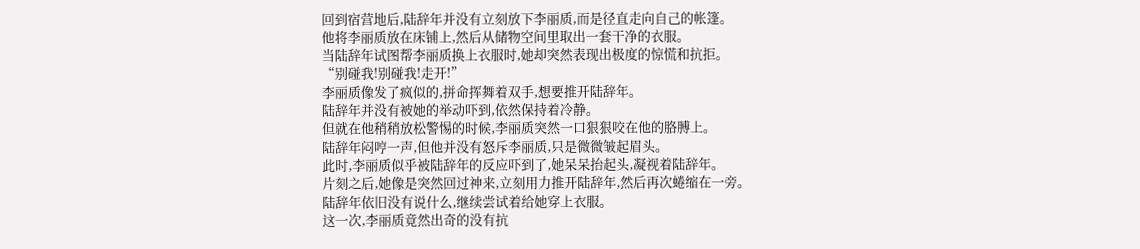回到宿营地后,陆辞年并没有立刻放下李丽质,而是径直走向自己的帐篷。
他将李丽质放在床铺上,然后从储物空间里取出一套干净的衣服。
当陆辞年试图帮李丽质换上衣服时,她却突然表现出极度的惊慌和抗拒。
“别碰我!别碰我!走开!”
李丽质像发了疯似的,拼命挥舞着双手,想要推开陆辞年。
陆辞年并没有被她的举动吓到,依然保持着冷静。
但就在他稍稍放松警惕的时候,李丽质突然一口狠狠咬在他的胳膊上。
陆辞年闷哼一声,但他并没有怒斥李丽质,只是微微皱起眉头。
此时,李丽质似乎被陆辞年的反应吓到了,她呆呆抬起头,凝视着陆辞年。
片刻之后,她像是突然回过神来,立刻用力推开陆辞年,然后再次蜷缩在一旁。
陆辞年依旧没有说什么,继续尝试着给她穿上衣服。
这一次,李丽质竟然出奇的没有抗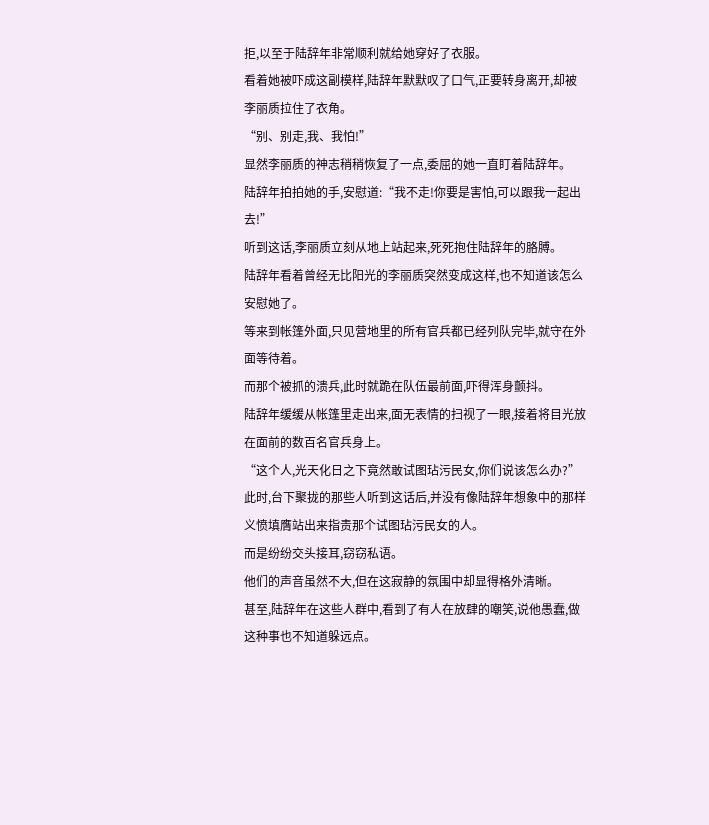拒,以至于陆辞年非常顺利就给她穿好了衣服。
看着她被吓成这副模样,陆辞年默默叹了口气,正要转身离开,却被李丽质拉住了衣角。
“别、别走,我、我怕!”
显然李丽质的神志稍稍恢复了一点,委屈的她一直盯着陆辞年。
陆辞年拍拍她的手,安慰道:“我不走!你要是害怕,可以跟我一起出去!”
听到这话,李丽质立刻从地上站起来,死死抱住陆辞年的胳膊。
陆辞年看着曾经无比阳光的李丽质突然变成这样,也不知道该怎么安慰她了。
等来到帐篷外面,只见营地里的所有官兵都已经列队完毕,就守在外面等待着。
而那个被抓的溃兵,此时就跪在队伍最前面,吓得浑身颤抖。
陆辞年缓缓从帐篷里走出来,面无表情的扫视了一眼,接着将目光放在面前的数百名官兵身上。
“这个人,光天化日之下竟然敢试图玷污民女,你们说该怎么办?”
此时,台下聚拢的那些人听到这话后,并没有像陆辞年想象中的那样义愤填膺站出来指责那个试图玷污民女的人。
而是纷纷交头接耳,窃窃私语。
他们的声音虽然不大,但在这寂静的氛围中却显得格外清晰。
甚至,陆辞年在这些人群中,看到了有人在放肆的嘲笑,说他愚蠢,做这种事也不知道躲远点。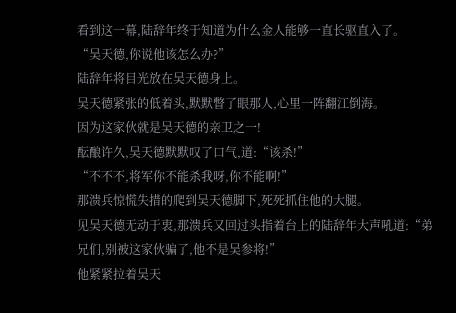看到这一幕,陆辞年终于知道为什么金人能够一直长驱直入了。
“吴天德,你说他该怎么办?”
陆辞年将目光放在吴天德身上。
吴天德紧张的低着头,默默瞥了眼那人,心里一阵翻江倒海。
因为这家伙就是吴天德的亲卫之一!
酝酿许久,吴天德默默叹了口气,道:“该杀!”
“不不不,将军你不能杀我呀,你不能啊!”
那溃兵惊慌失措的爬到吴天德脚下,死死抓住他的大腿。
见吴天德无动于衷,那溃兵又回过头指着台上的陆辞年大声吼道:“弟兄们,别被这家伙骗了,他不是吴参将!”
他紧紧拉着吴天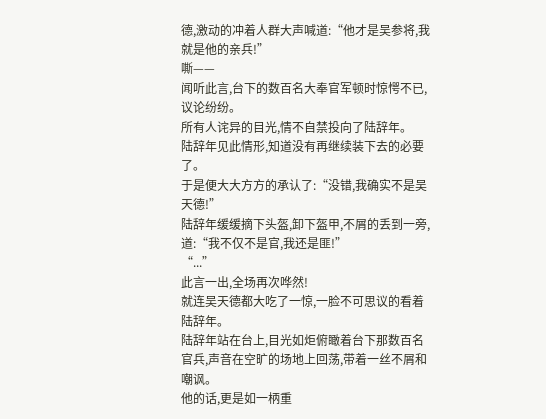德,激动的冲着人群大声喊道:“他才是吴参将,我就是他的亲兵!”
嘶——
闻听此言,台下的数百名大奉官军顿时惊愕不已,议论纷纷。
所有人诧异的目光,情不自禁投向了陆辞年。
陆辞年见此情形,知道没有再继续装下去的必要了。
于是便大大方方的承认了:“没错,我确实不是吴天德!”
陆辞年缓缓摘下头盔,卸下盔甲,不屑的丢到一旁,道:“我不仅不是官,我还是匪!”
“...”
此言一出,全场再次哗然!
就连吴天德都大吃了一惊,一脸不可思议的看着陆辞年。
陆辞年站在台上,目光如炬俯瞰着台下那数百名官兵,声音在空旷的场地上回荡,带着一丝不屑和嘲讽。
他的话,更是如一柄重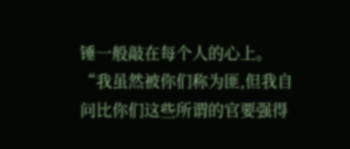锤一般敲在每个人的心上。
“我虽然被你们称为匪,但我自问比你们这些所谓的官要强得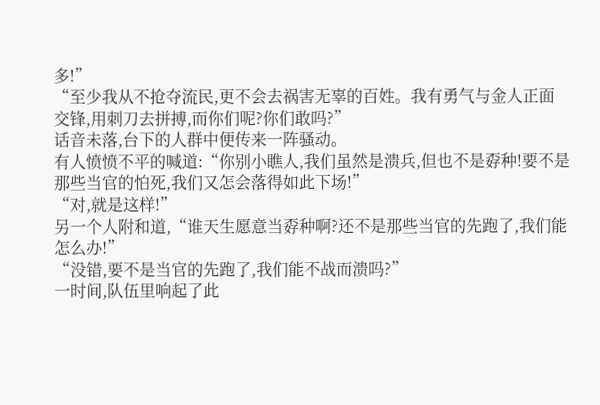多!”
“至少我从不抢夺流民,更不会去祸害无辜的百姓。我有勇气与金人正面交锋,用刺刀去拼搏,而你们呢?你们敢吗?”
话音未落,台下的人群中便传来一阵骚动。
有人愤愤不平的喊道:“你别小瞧人,我们虽然是溃兵,但也不是孬种!要不是那些当官的怕死,我们又怎会落得如此下场!”
“对,就是这样!”
另一个人附和道,“谁天生愿意当孬种啊?还不是那些当官的先跑了,我们能怎么办!”
“没错,要不是当官的先跑了,我们能不战而溃吗?”
一时间,队伍里响起了此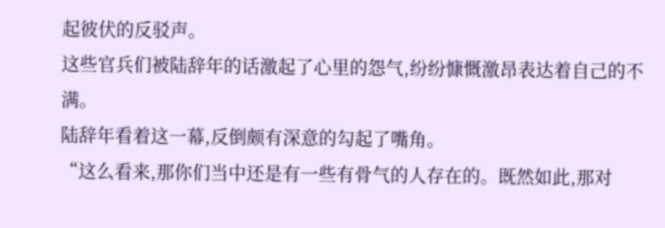起彼伏的反驳声。
这些官兵们被陆辞年的话激起了心里的怨气,纷纷慷慨激昂表达着自己的不满。
陆辞年看着这一幕,反倒颇有深意的勾起了嘴角。
“这么看来,那你们当中还是有一些有骨气的人存在的。既然如此,那对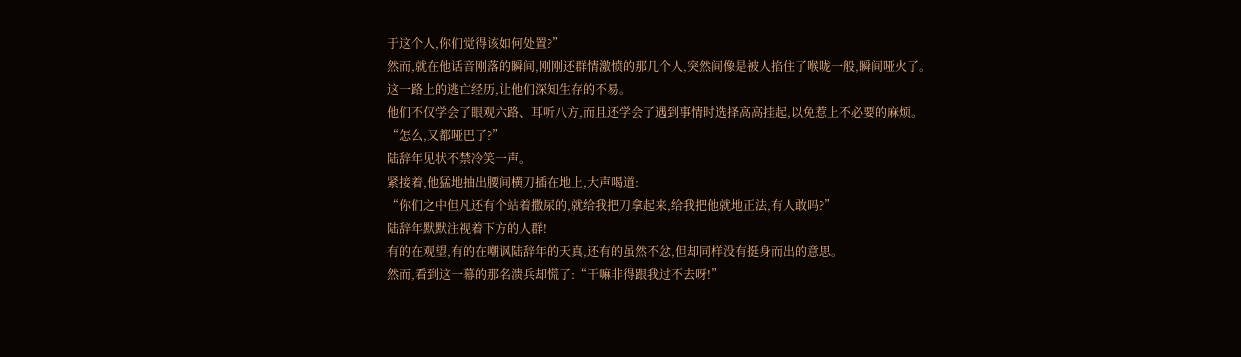于这个人,你们觉得该如何处置?”
然而,就在他话音刚落的瞬间,刚刚还群情激愤的那几个人,突然间像是被人掐住了喉咙一般,瞬间哑火了。
这一路上的逃亡经历,让他们深知生存的不易。
他们不仅学会了眼观六路、耳听八方,而且还学会了遇到事情时选择高高挂起,以免惹上不必要的麻烦。
“怎么,又都哑巴了?”
陆辞年见状不禁冷笑一声。
紧接着,他猛地抽出腰间横刀插在地上,大声喝道:
“你们之中但凡还有个站着撒尿的,就给我把刀拿起来,给我把他就地正法,有人敢吗?”
陆辞年默默注视着下方的人群!
有的在观望,有的在嘲讽陆辞年的天真,还有的虽然不忿,但却同样没有挺身而出的意思。
然而,看到这一幕的那名溃兵却慌了:“干嘛非得跟我过不去呀!”